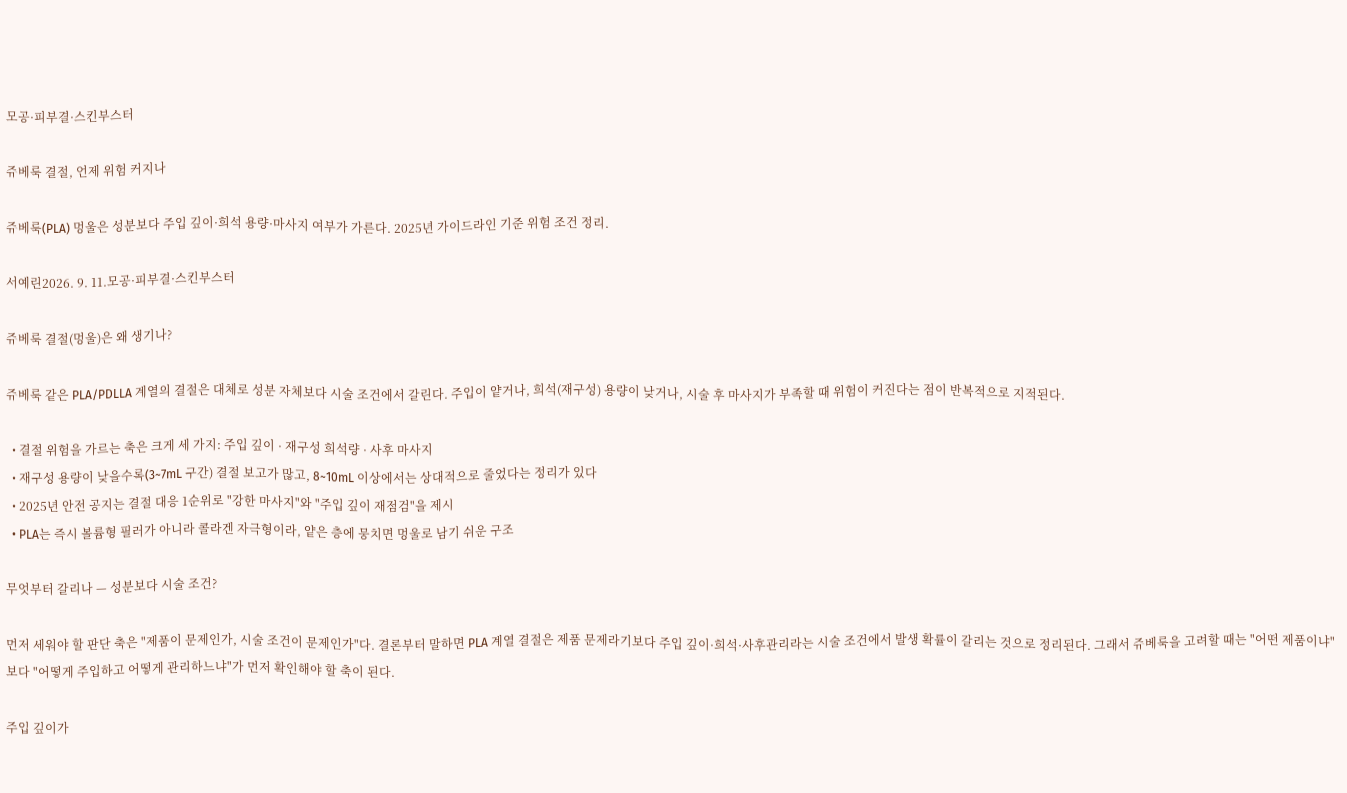모공·피부결·스킨부스터

쥬베룩 결절, 언제 위험 커지나

쥬베룩(PLA) 멍울은 성분보다 주입 깊이·희석 용량·마사지 여부가 가른다. 2025년 가이드라인 기준 위험 조건 정리.

서예린2026. 9. 11.모공·피부결·스킨부스터

쥬베룩 결절(멍울)은 왜 생기나?

쥬베룩 같은 PLA/PDLLA 계열의 결절은 대체로 성분 자체보다 시술 조건에서 갈린다. 주입이 얕거나, 희석(재구성) 용량이 낮거나, 시술 후 마사지가 부족할 때 위험이 커진다는 점이 반복적으로 지적된다.

  • 결절 위험을 가르는 축은 크게 세 가지: 주입 깊이 · 재구성 희석량 · 사후 마사지
  • 재구성 용량이 낮을수록(3~7mL 구간) 결절 보고가 많고, 8~10mL 이상에서는 상대적으로 줄었다는 정리가 있다
  • 2025년 안전 공지는 결절 대응 1순위로 "강한 마사지"와 "주입 깊이 재점검"을 제시
  • PLA는 즉시 볼륨형 필러가 아니라 콜라겐 자극형이라, 얕은 층에 뭉치면 멍울로 남기 쉬운 구조

무엇부터 갈리나 — 성분보다 시술 조건?

먼저 세워야 할 판단 축은 "제품이 문제인가, 시술 조건이 문제인가"다. 결론부터 말하면 PLA 계열 결절은 제품 문제라기보다 주입 깊이·희석·사후관리라는 시술 조건에서 발생 확률이 갈리는 것으로 정리된다. 그래서 쥬베룩을 고려할 때는 "어떤 제품이냐"보다 "어떻게 주입하고 어떻게 관리하느냐"가 먼저 확인해야 할 축이 된다.

주입 깊이가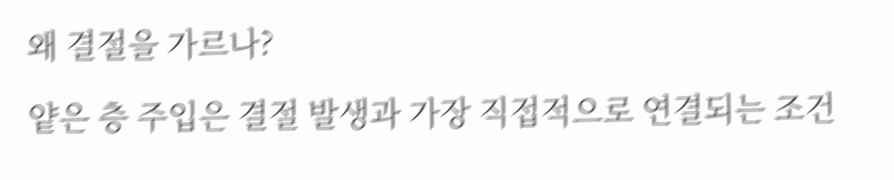왜 결절을 가르나?

얕은 층 주입은 결절 발생과 가장 직접적으로 연결되는 조건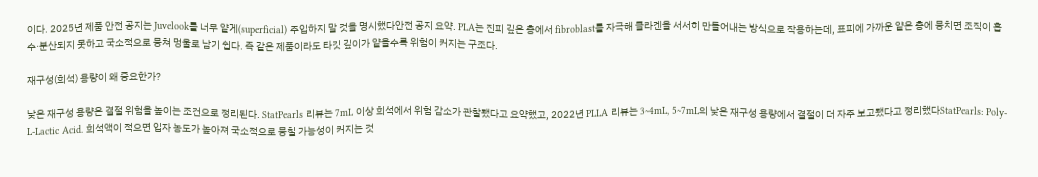이다. 2025년 제품 안전 공지는 Juvelook를 너무 얕게(superficial) 주입하지 말 것을 명시했다안전 공지 요약. PLA는 진피 깊은 층에서 fibroblast를 자극해 콜라겐을 서서히 만들어내는 방식으로 작용하는데, 표피에 가까운 얕은 층에 뭉치면 조직이 흡수·분산되지 못하고 국소적으로 뭉쳐 멍울로 남기 쉽다. 즉 같은 제품이라도 타깃 깊이가 얕을수록 위험이 커지는 구조다.

재구성(희석) 용량이 왜 중요한가?

낮은 재구성 용량은 결절 위험을 높이는 조건으로 정리된다. StatPearls 리뷰는 7mL 이상 희석에서 위험 감소가 관찰됐다고 요약했고, 2022년 PLLA 리뷰는 3~4mL, 5~7mL의 낮은 재구성 용량에서 결절이 더 자주 보고됐다고 정리했다StatPearls: Poly-L-Lactic Acid. 희석액이 적으면 입자 농도가 높아져 국소적으로 뭉칠 가능성이 커지는 것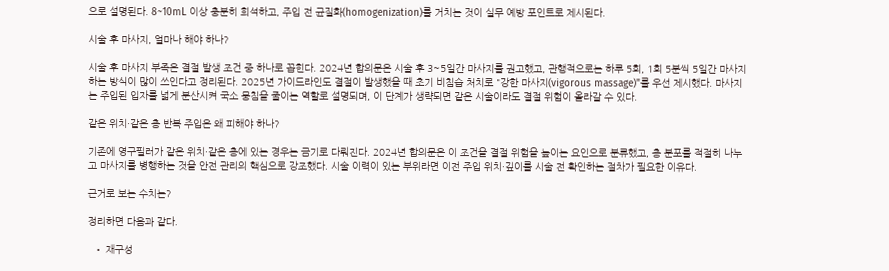으로 설명된다. 8~10mL 이상 충분히 희석하고, 주입 전 균질화(homogenization)를 거치는 것이 실무 예방 포인트로 제시된다.

시술 후 마사지, 얼마나 해야 하나?

시술 후 마사지 부족은 결절 발생 조건 중 하나로 꼽힌다. 2024년 합의문은 시술 후 3~5일간 마사지를 권고했고, 관행적으로는 하루 5회, 1회 5분씩 5일간 마사지하는 방식이 많이 쓰인다고 정리된다. 2025년 가이드라인도 결절이 발생했을 때 초기 비침습 처치로 "강한 마사지(vigorous massage)"를 우선 제시했다. 마사지는 주입된 입자를 넓게 분산시켜 국소 뭉침을 줄이는 역할로 설명되며, 이 단계가 생략되면 같은 시술이라도 결절 위험이 올라갈 수 있다.

같은 위치·같은 층 반복 주입은 왜 피해야 하나?

기존에 영구필러가 같은 위치·같은 층에 있는 경우는 금기로 다뤄진다. 2024년 합의문은 이 조건을 결절 위험을 높이는 요인으로 분류했고, 층 분포를 적절히 나누고 마사지를 병행하는 것을 안전 관리의 핵심으로 강조했다. 시술 이력이 있는 부위라면 이전 주입 위치·깊이를 시술 전 확인하는 절차가 필요한 이유다.

근거로 보는 수치는?

정리하면 다음과 같다.

  • 재구성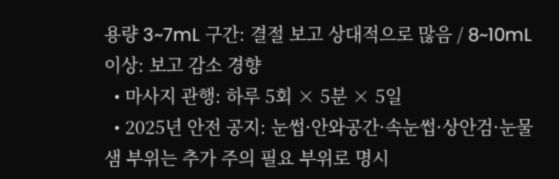용량 3~7mL 구간: 결절 보고 상대적으로 많음 / 8~10mL 이상: 보고 감소 경향
  • 마사지 관행: 하루 5회 × 5분 × 5일
  • 2025년 안전 공지: 눈썹·안와공간·속눈썹·상안검·눈물샘 부위는 추가 주의 필요 부위로 명시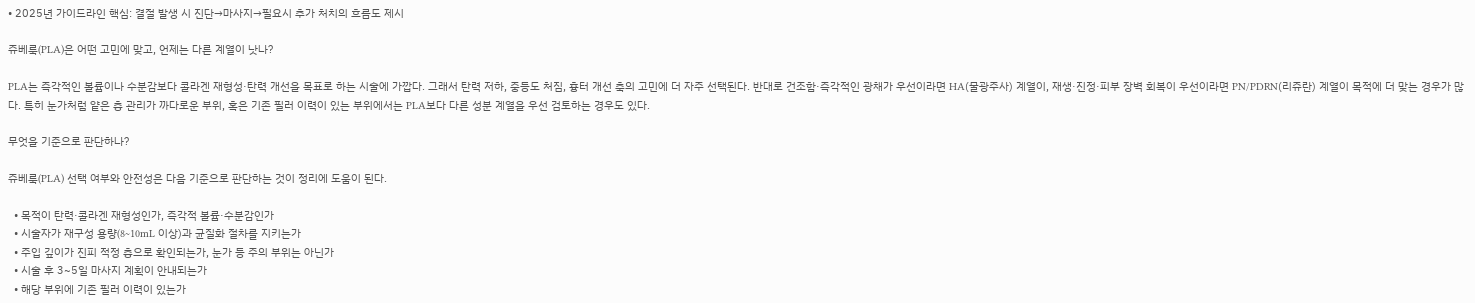• 2025년 가이드라인 핵심: 결절 발생 시 진단→마사지→필요시 추가 처치의 흐름도 제시

쥬베룩(PLA)은 어떤 고민에 맞고, 언제는 다른 계열이 낫나?

PLA는 즉각적인 볼륨이나 수분감보다 콜라겐 재형성·탄력 개선을 목표로 하는 시술에 가깝다. 그래서 탄력 저하, 중등도 처짐, 흉터 개선 축의 고민에 더 자주 선택된다. 반대로 건조함·즉각적인 광채가 우선이라면 HA(물광주사) 계열이, 재생·진정·피부 장벽 회복이 우선이라면 PN/PDRN(리쥬란) 계열이 목적에 더 맞는 경우가 많다. 특히 눈가처럼 얕은 층 관리가 까다로운 부위, 혹은 기존 필러 이력이 있는 부위에서는 PLA보다 다른 성분 계열을 우선 검토하는 경우도 있다.

무엇을 기준으로 판단하나?

쥬베룩(PLA) 선택 여부와 안전성은 다음 기준으로 판단하는 것이 정리에 도움이 된다.

  • 목적이 탄력·콜라겐 재형성인가, 즉각적 볼륨·수분감인가
  • 시술자가 재구성 용량(8~10mL 이상)과 균질화 절차를 지키는가
  • 주입 깊이가 진피 적정 층으로 확인되는가, 눈가 등 주의 부위는 아닌가
  • 시술 후 3~5일 마사지 계획이 안내되는가
  • 해당 부위에 기존 필러 이력이 있는가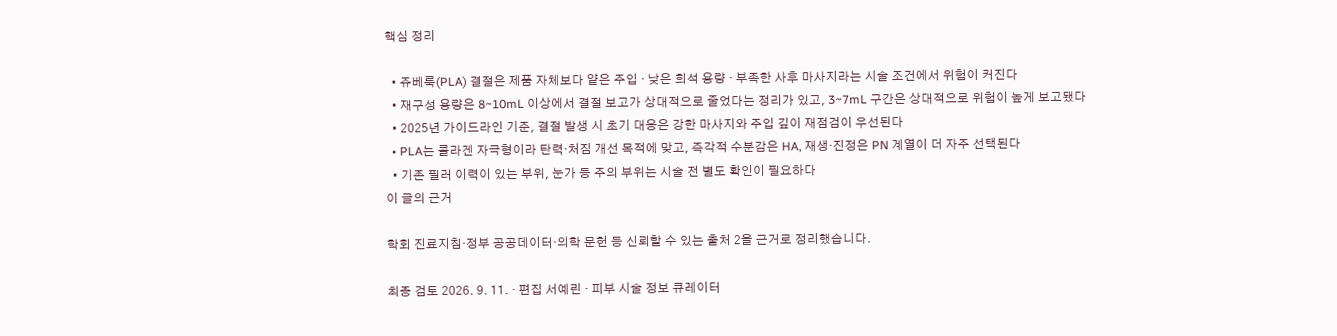핵심 정리

  • 쥬베룩(PLA) 결절은 제품 자체보다 얕은 주입 · 낮은 희석 용량 · 부족한 사후 마사지라는 시술 조건에서 위험이 커진다
  • 재구성 용량은 8~10mL 이상에서 결절 보고가 상대적으로 줄었다는 정리가 있고, 3~7mL 구간은 상대적으로 위험이 높게 보고됐다
  • 2025년 가이드라인 기준, 결절 발생 시 초기 대응은 강한 마사지와 주입 깊이 재점검이 우선된다
  • PLA는 콜라겐 자극형이라 탄력·처짐 개선 목적에 맞고, 즉각적 수분감은 HA, 재생·진정은 PN 계열이 더 자주 선택된다
  • 기존 필러 이력이 있는 부위, 눈가 등 주의 부위는 시술 전 별도 확인이 필요하다
이 글의 근거

학회 진료지침·정부 공공데이터·의학 문헌 등 신뢰할 수 있는 출처 2을 근거로 정리했습니다.

최종 검토 2026. 9. 11. · 편집 서예린 · 피부 시술 정보 큐레이터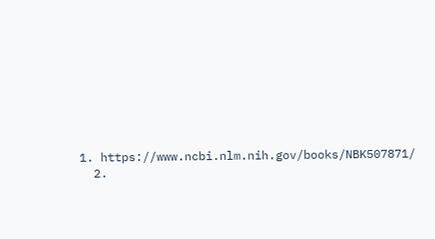1. https://www.ncbi.nlm.nih.gov/books/NBK507871/
  2.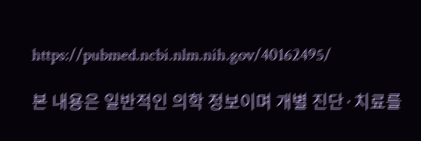https://pubmed.ncbi.nlm.nih.gov/40162495/

본 내용은 일반적인 의학 정보이며 개별 진단·치료를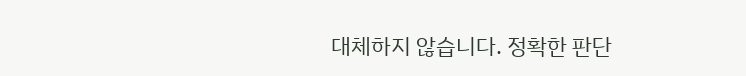대체하지 않습니다. 정확한 판단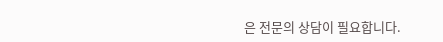은 전문의 상담이 필요합니다.